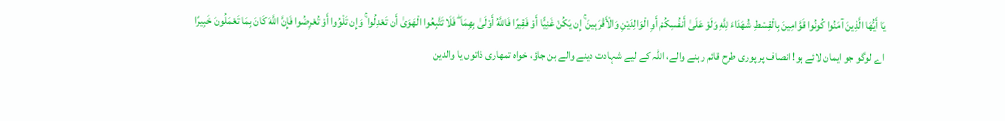يَا أَيُّهَا الَّذِينَ آمَنُوا كُونُوا قَوَّامِينَ بِالْقِسْطِ شُهَدَاءَ لِلَّهِ وَلَوْ عَلَىٰ أَنفُسِكُمْ أَوِ الْوَالِدَيْنِ وَالْأَقْرَبِينَ ۚ إِن يَكُنْ غَنِيًّا أَوْ فَقِيرًا فَاللَّهُ أَوْلَىٰ بِهِمَا ۖ فَلَا تَتَّبِعُوا الْهَوَىٰ أَن تَعْدِلُوا ۚ وَإِن تَلْوُوا أَوْ تُعْرِضُوا فَإِنَّ اللَّهَ كَانَ بِمَا تَعْمَلُونَ خَبِيرًا
اے لوگو جو ایمان لائے ہو! انصاف پر پوری طرح قائم رہنے والے، اللہ کے لیے شہادت دینے والے بن جاؤ، خواہ تمھاری ذاتوں یا والدین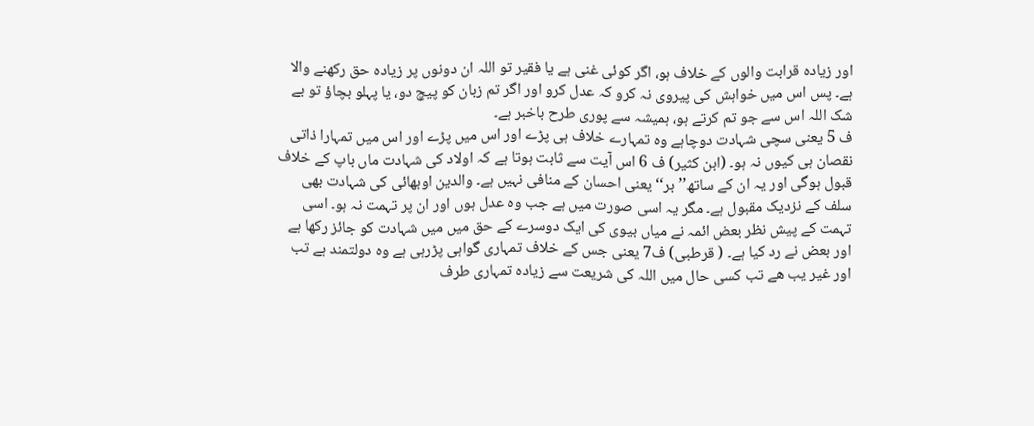اور زیادہ قرابت والوں کے خلاف ہو، اگر کوئی غنی ہے یا فقیر تو اللہ ان دونوں پر زیادہ حق رکھنے والا ہے۔ پس اس میں خواہش کی پیروی نہ کرو کہ عدل کرو اور اگر تم زبان کو پیچ دو، یا پہلو بچاؤ تو بے شک اللہ اس سے جو تم کرتے ہو، ہمیشہ سے پوری طرح باخبر ہے۔
ف 5 یعنی سچی شہادت دوچاہے وہ تمہارے خلاف ہی پڑے اور اس میں پڑے اور اس میں تمہارا ذاتی نقصان ہی کیوں نہ ہو۔ (ابن کثیر) ف 6 اس آیت سے ثابت ہوتا ہے کہ اولاد کی شہادت ماں باپ کے خلاف قبول ہوگی اور یہ ان کے ساتھ’’ بر‘‘ یعنی احسان کے منافی نہیں ہے۔ والدین اوبھائی کی شہادت بھی سلف کے نزدیک مقبول ہے۔ مگر یہ اسی صورت میں ہے جب وہ عدل ہوں اور ان پر تہمت نہ ہو۔ اسی تہمت کے پیش نظر بعض ائمہ نے میاں بیوی کی ایک دوسرے کے حق میں میں شہادت کو جائز رکھا ہے اور بعض نے رد کیا ہے۔ ( قرطبی) ف7 یعنی جس کے خلاف تمہاری گواہی پڑرہی ہے وہ دولتمند ہے تب اور غیر یب هے تب کسی حال میں اللہ کی شریعت سے زیادہ تمہاری طرف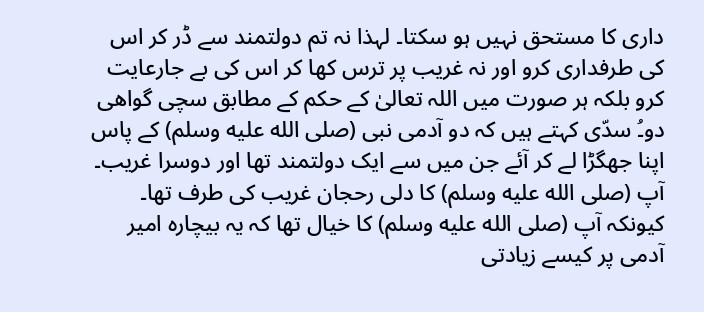داری کا مستحق نہیں ہو سکتا۔ لہذا نہ تم دولتمند سے ڈر کر اس کی طرفداری کرو اور نہ غریب پر ترس کھا کر اس کی بے جارعایت کرو بلکہ ہر صورت میں اللہ تعالیٰ کے حکم کے مطابق سچی گواهی دو۔ُ سدّی کہتے ہیں کہ دو آدمی نبی (صلى الله عليه وسلم) کے پاس اپنا جھگڑا لے کر آئے جن میں سے ایک دولتمند تھا اور دوسرا غریب۔ آپ (صلى الله عليه وسلم) کا دلی رحجان غریب کی طرف تھا۔ کیونکہ آپ (صلى الله عليه وسلم) کا خیال تھا کہ یہ بیچارہ امیر آدمی پر کیسے زیادتی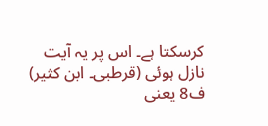کرسکتا ہے۔ اس پر یہ آیت نازل ہوئی (قرطبی۔ ابن کثیر) ف8 یعنی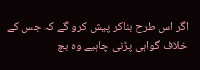اگر اس طرح بناکر پیش کرو گے کہ جس کے خلاف گواہی پڑنی چاہیے وہ بچ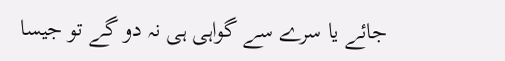جائے یا سرے سے گواہی ہی نہ دو گے تو جیسا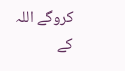کروگے اللہ کے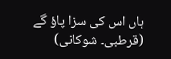ہاں اس کی سزا پاؤ گے (قرطبی۔ شوکانی)